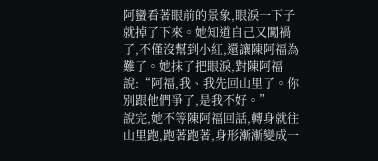阿蠻看著眼前的景象,眼淚一下子就掉了下來。她知道自己又闖禍了,不僅沒幫到小紅,還讓陳阿福為難了。她抹了把眼淚,對陳阿福說:“阿福,我、我先回山里了。你別跟他們爭了,是我不好。”
說完,她不等陳阿福回話,轉身就往山里跑,跑著跑著,身形漸漸變成一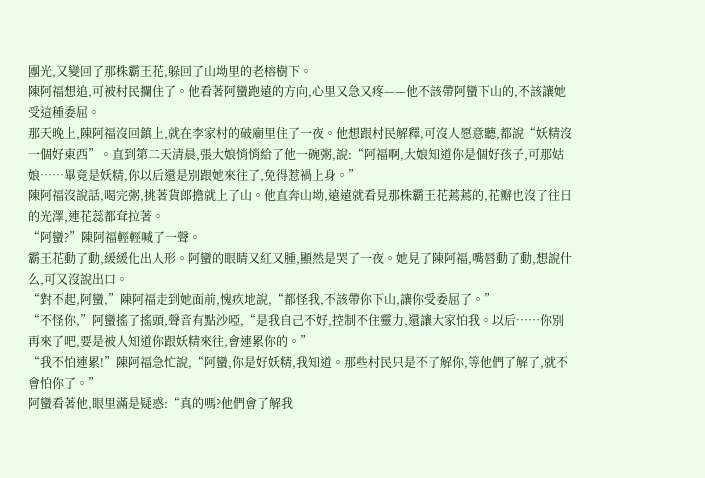團光,又變回了那株霸王花,躲回了山坳里的老榕樹下。
陳阿福想追,可被村民攔住了。他看著阿蠻跑遠的方向,心里又急又疼——他不該帶阿蠻下山的,不該讓她受這種委屈。
那天晚上,陳阿福沒回鎮上,就在李家村的破廟里住了一夜。他想跟村民解釋,可沒人愿意聽,都說“妖精沒一個好東西”。直到第二天清晨,張大娘悄悄給了他一碗粥,說:“阿福啊,大娘知道你是個好孩子,可那姑娘……畢竟是妖精,你以后還是別跟她來往了,免得惹禍上身。”
陳阿福沒說話,喝完粥,挑著貨郎擔就上了山。他直奔山坳,遠遠就看見那株霸王花蔫蔫的,花瓣也沒了往日的光澤,連花蕊都耷拉著。
“阿蠻?”陳阿福輕輕喊了一聲。
霸王花動了動,緩緩化出人形。阿蠻的眼睛又紅又腫,顯然是哭了一夜。她見了陳阿福,嘴唇動了動,想說什么,可又沒說出口。
“對不起,阿蠻,”陳阿福走到她面前,愧疚地說,“都怪我,不該帶你下山,讓你受委屈了。”
“不怪你,”阿蠻搖了搖頭,聲音有點沙啞,“是我自己不好,控制不住靈力,還讓大家怕我。以后……你別再來了吧,要是被人知道你跟妖精來往,會連累你的。”
“我不怕連累!”陳阿福急忙說,“阿蠻,你是好妖精,我知道。那些村民只是不了解你,等他們了解了,就不會怕你了。”
阿蠻看著他,眼里滿是疑惑:“真的嗎?他們會了解我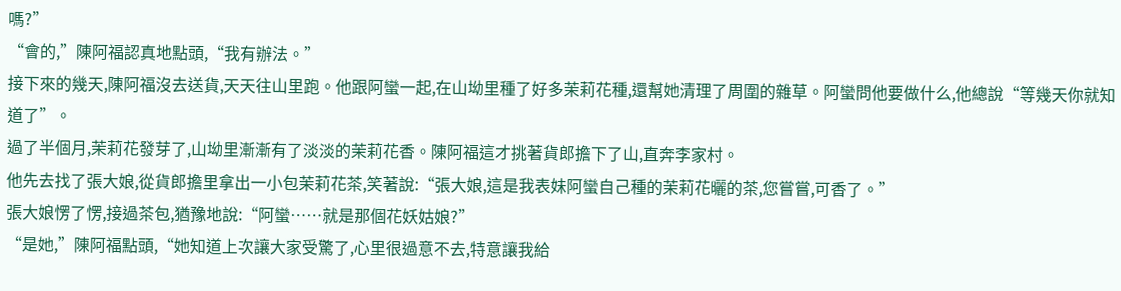嗎?”
“會的,”陳阿福認真地點頭,“我有辦法。”
接下來的幾天,陳阿福沒去送貨,天天往山里跑。他跟阿蠻一起,在山坳里種了好多茉莉花種,還幫她清理了周圍的雜草。阿蠻問他要做什么,他總說“等幾天你就知道了”。
過了半個月,茉莉花發芽了,山坳里漸漸有了淡淡的茉莉花香。陳阿福這才挑著貨郎擔下了山,直奔李家村。
他先去找了張大娘,從貨郎擔里拿出一小包茉莉花茶,笑著說:“張大娘,這是我表妹阿蠻自己種的茉莉花曬的茶,您嘗嘗,可香了。”
張大娘愣了愣,接過茶包,猶豫地說:“阿蠻……就是那個花妖姑娘?”
“是她,”陳阿福點頭,“她知道上次讓大家受驚了,心里很過意不去,特意讓我給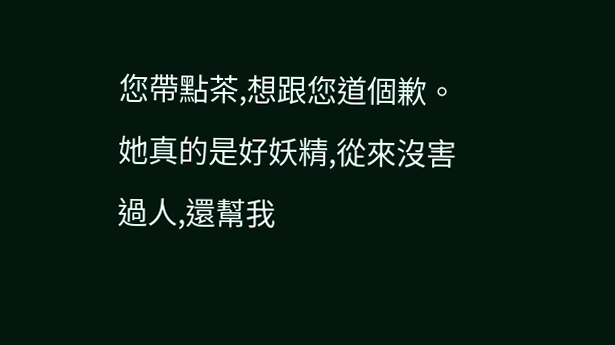您帶點茶,想跟您道個歉。她真的是好妖精,從來沒害過人,還幫我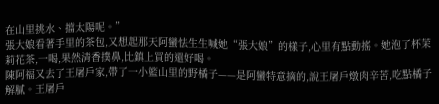在山里挑水、擋太陽呢。”
張大娘看著手里的茶包,又想起那天阿蠻怯生生喊她“張大娘”的樣子,心里有點動搖。她泡了杯茉莉花茶,一喝,果然清香撲鼻,比鎮上買的還好喝。
陳阿福又去了王屠戶家,帶了一小籃山里的野橘子——是阿蠻特意摘的,說王屠戶燉肉辛苦,吃點橘子解膩。王屠戶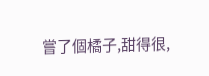嘗了個橘子,甜得很,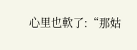心里也軟了:“那姑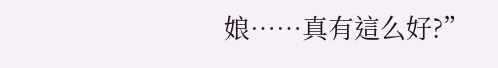娘……真有這么好?”